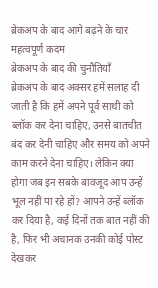ब्रेकअप के बाद आगे बढ़ने के चार महत्वपूर्ण कदम
ब्रेकअप के बाद की चुनौतियाँ
ब्रेकअप के बाद अक्सर हमें सलाह दी जाती है कि हमें अपने पूर्व साथी को ब्लॉक कर देना चाहिए, उनसे बातचीत बंद कर देनी चाहिए और समय को अपने काम करने देना चाहिए। लेकिन क्या होगा जब इन सबके बावजूद आप उन्हें भूल नहीं पा रहे हों? आपने उन्हें ब्लॉक कर दिया है, कई दिनों तक बात नहीं की है, फिर भी अचानक उनकी कोई पोस्ट देखकर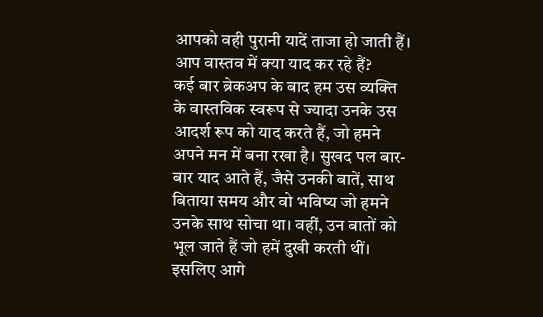आपको वही पुरानी यादें ताजा हो जाती हैं।
आप वास्तव में क्या याद कर रहे हैं?
कई बार ब्रेकअप के बाद हम उस व्यक्ति के वास्तविक स्वरूप से ज्यादा उनके उस आदर्श रूप को याद करते हैं, जो हमने अपने मन में बना रखा है। सुखद पल बार-बार याद आते हैं, जैसे उनकी बातें, साथ बिताया समय और वो भविष्य जो हमने उनके साथ सोचा था। वहीं, उन बातों को भूल जाते हैं जो हमें दुखी करती थीं। इसलिए आगे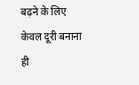बढ़ने के लिए केवल दूरी बनाना ही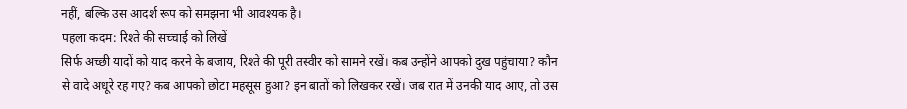नहीं, बल्कि उस आदर्श रूप को समझना भी आवश्यक है।
पहला कदम: रिश्ते की सच्चाई को लिखें
सिर्फ अच्छी यादों को याद करने के बजाय, रिश्ते की पूरी तस्वीर को सामने रखें। कब उन्होंने आपको दुख पहुंचाया? कौन से वादे अधूरे रह गए? कब आपको छोटा महसूस हुआ? इन बातों को लिखकर रखें। जब रात में उनकी याद आए, तो उस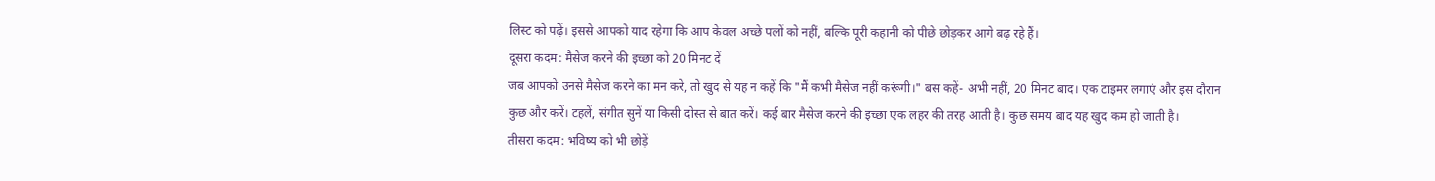लिस्ट को पढ़ें। इससे आपको याद रहेगा कि आप केवल अच्छे पलों को नहीं, बल्कि पूरी कहानी को पीछे छोड़कर आगे बढ़ रहे हैं।
दूसरा कदम: मैसेज करने की इच्छा को 20 मिनट दें
जब आपको उनसे मैसेज करने का मन करे, तो खुद से यह न कहें कि "मैं कभी मैसेज नहीं करूंगी।" बस कहें- अभी नहीं, 20 मिनट बाद। एक टाइमर लगाएं और इस दौरान कुछ और करें। टहलें, संगीत सुनें या किसी दोस्त से बात करें। कई बार मैसेज करने की इच्छा एक लहर की तरह आती है। कुछ समय बाद यह खुद कम हो जाती है।
तीसरा कदम: भविष्य को भी छोड़ें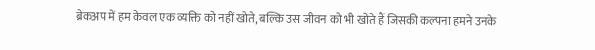ब्रेकअप में हम केवल एक व्यक्ति को नहीं खोते, बल्कि उस जीवन को भी खोते हैं जिसकी कल्पना हमने उनके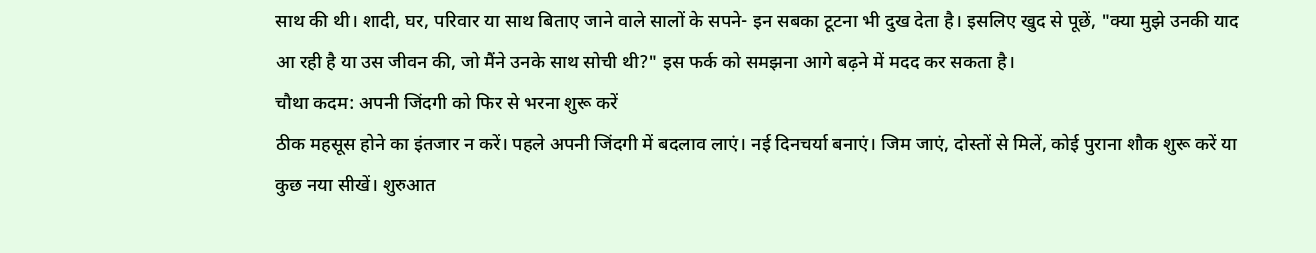साथ की थी। शादी, घर, परिवार या साथ बिताए जाने वाले सालों के सपने- इन सबका टूटना भी दुख देता है। इसलिए खुद से पूछें, "क्या मुझे उनकी याद आ रही है या उस जीवन की, जो मैंने उनके साथ सोची थी?" इस फर्क को समझना आगे बढ़ने में मदद कर सकता है।
चौथा कदम: अपनी जिंदगी को फिर से भरना शुरू करें
ठीक महसूस होने का इंतजार न करें। पहले अपनी जिंदगी में बदलाव लाएं। नई दिनचर्या बनाएं। जिम जाएं, दोस्तों से मिलें, कोई पुराना शौक शुरू करें या कुछ नया सीखें। शुरुआत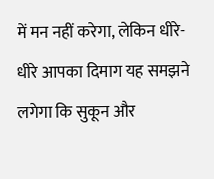में मन नहीं करेगा, लेकिन धीरे-धीरे आपका दिमाग यह समझने लगेगा कि सुकून और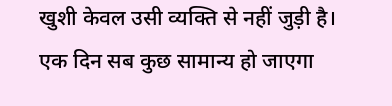खुशी केवल उसी व्यक्ति से नहीं जुड़ी है।
एक दिन सब कुछ सामान्य हो जाएगा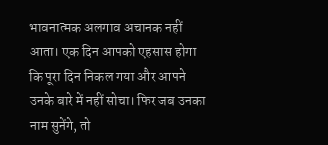भावनात्मक अलगाव अचानक नहीं आता। एक दिन आपको एहसास होगा कि पूरा दिन निकल गया और आपने उनके बारे में नहीं सोचा। फिर जब उनका नाम सुनेंगे, तो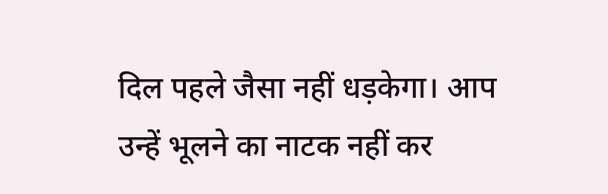दिल पहले जैसा नहीं धड़केगा। आप उन्हें भूलने का नाटक नहीं कर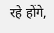रहे होंगे,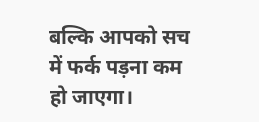बल्कि आपको सच में फर्क पड़ना कम हो जाएगा।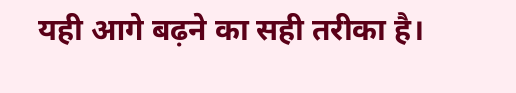यही आगे बढ़ने का सही तरीका है।